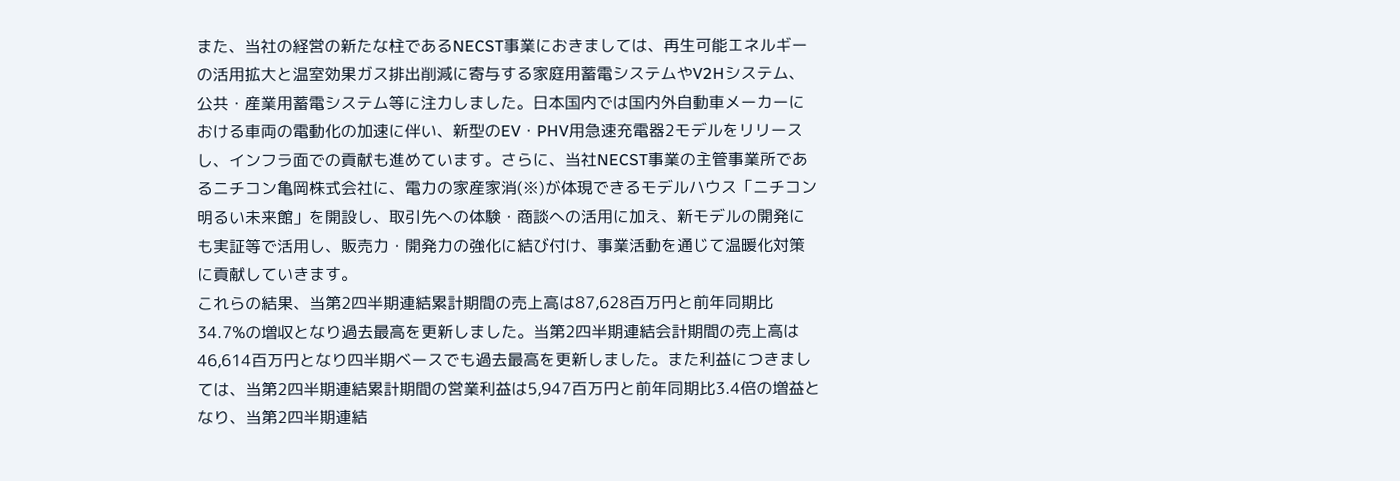また、当社の経営の新たな柱であるNECST事業におきましては、再生可能エネルギーの活用拡大と温室効果ガス排出削減に寄与する家庭用蓄電システムやV2Hシステム、公共・産業用蓄電システム等に注力しました。日本国内では国内外自動車メーカーにおける車両の電動化の加速に伴い、新型のEV・PHV用急速充電器2モデルをリリースし、インフラ面での貢献も進めています。さらに、当社NECST事業の主管事業所であるニチコン亀岡株式会社に、電力の家産家消(※)が体現できるモデルハウス「ニチコン 明るい未来館」を開設し、取引先への体験・商談への活用に加え、新モデルの開発にも実証等で活用し、販売力・開発力の強化に結び付け、事業活動を通じて温暖化対策に貢献していきます。
これらの結果、当第2四半期連結累計期間の売上高は87,628百万円と前年同期比34.7%の増収となり過去最高を更新しました。当第2四半期連結会計期間の売上高は46,614百万円となり四半期ベースでも過去最高を更新しました。また利益につきましては、当第2四半期連結累計期間の営業利益は5,947百万円と前年同期比3.4倍の増益となり、当第2四半期連結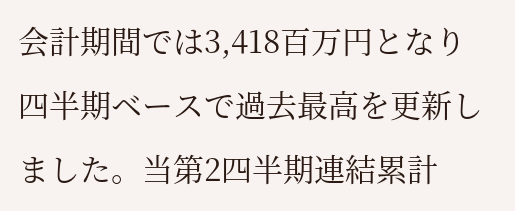会計期間では3,418百万円となり四半期ベースで過去最高を更新しました。当第2四半期連結累計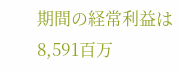期間の経常利益は8,591百万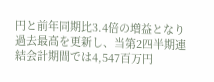円と前年同期比3.4倍の増益となり過去最高を更新し、当第2四半期連結会計期間では4,547百万円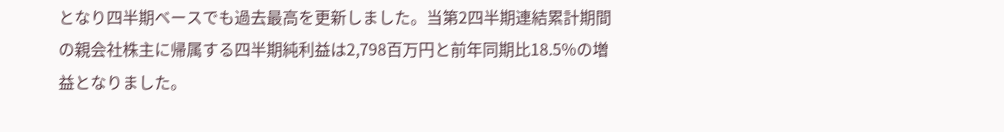となり四半期ベースでも過去最高を更新しました。当第2四半期連結累計期間の親会社株主に帰属する四半期純利益は2,798百万円と前年同期比18.5%の増益となりました。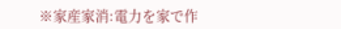※家産家消:電力を家で作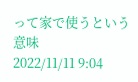って家で使うという意味
2022/11/11 9:04